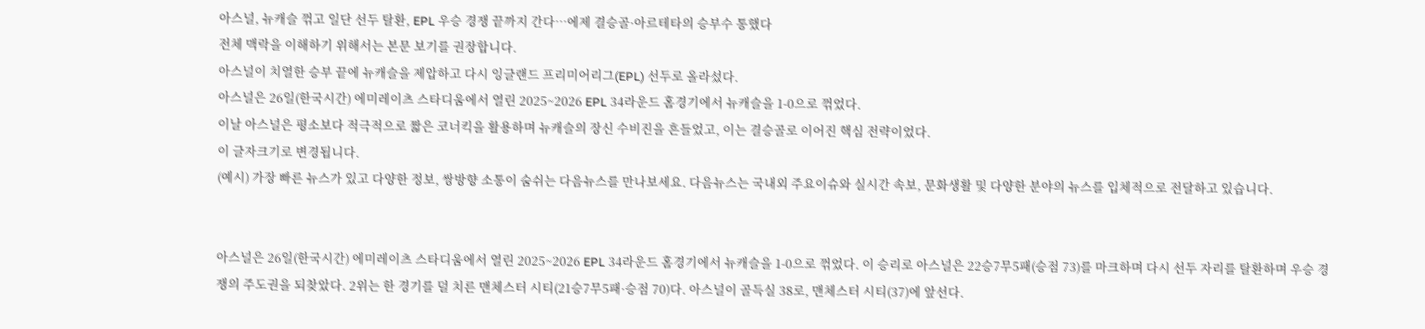아스널, 뉴캐슬 꺾고 일단 선두 탈환, EPL 우승 경쟁 끝까지 간다…에제 결승골·아르테타의 승부수 통했다
전체 맥락을 이해하기 위해서는 본문 보기를 권장합니다.
아스널이 치열한 승부 끝에 뉴캐슬을 제압하고 다시 잉글랜드 프리미어리그(EPL) 선두로 올라섰다.
아스널은 26일(한국시간) 에미레이츠 스타디움에서 열린 2025~2026 EPL 34라운드 홈경기에서 뉴캐슬을 1-0으로 꺾었다.
이날 아스널은 평소보다 적극적으로 짧은 코너킥을 활용하며 뉴캐슬의 장신 수비진을 흔들었고, 이는 결승골로 이어진 핵심 전략이었다.
이 글자크기로 변경됩니다.
(예시) 가장 빠른 뉴스가 있고 다양한 정보, 쌍방향 소통이 숨쉬는 다음뉴스를 만나보세요. 다음뉴스는 국내외 주요이슈와 실시간 속보, 문화생활 및 다양한 분야의 뉴스를 입체적으로 전달하고 있습니다.


아스널은 26일(한국시간) 에미레이츠 스타디움에서 열린 2025~2026 EPL 34라운드 홈경기에서 뉴캐슬을 1-0으로 꺾었다. 이 승리로 아스널은 22승7무5패(승점 73)를 마크하며 다시 선두 자리를 탈환하며 우승 경쟁의 주도권을 되찾았다. 2위는 한 경기를 덜 치른 맨체스터 시티(21승7무5패·승점 70)다. 아스널이 골득실 38로, 맨체스터 시티(37)에 앞선다.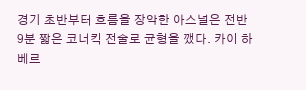경기 초반부터 흐름을 장악한 아스널은 전반 9분 짧은 코너킥 전술로 균형을 깼다. 카이 하베르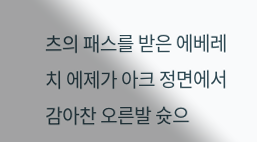츠의 패스를 받은 에베레치 에제가 아크 정면에서 감아찬 오른발 슛으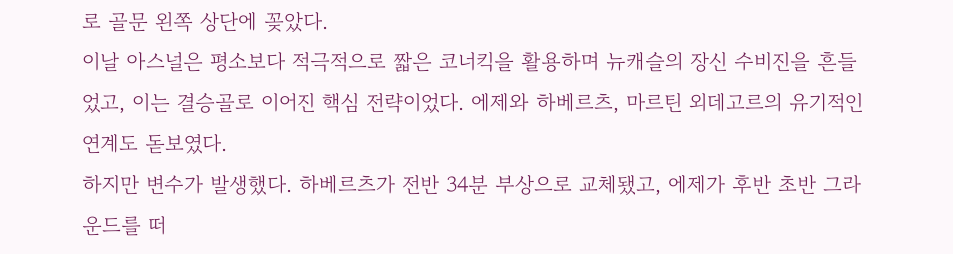로 골문 왼쪽 상단에 꽂았다.
이날 아스널은 평소보다 적극적으로 짧은 코너킥을 활용하며 뉴캐슬의 장신 수비진을 흔들었고, 이는 결승골로 이어진 핵심 전략이었다. 에제와 하베르츠, 마르틴 외데고르의 유기적인 연계도 돋보였다.
하지만 변수가 발생했다. 하베르츠가 전반 34분 부상으로 교체됐고, 에제가 후반 초반 그라운드를 떠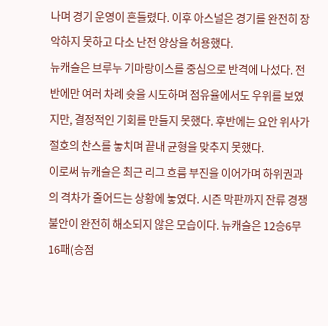나며 경기 운영이 흔들렸다. 이후 아스널은 경기를 완전히 장악하지 못하고 다소 난전 양상을 허용했다.
뉴캐슬은 브루누 기마랑이스를 중심으로 반격에 나섰다. 전반에만 여러 차례 슛을 시도하며 점유율에서도 우위를 보였지만, 결정적인 기회를 만들지 못했다. 후반에는 요안 위사가 절호의 찬스를 놓치며 끝내 균형을 맞추지 못했다.
이로써 뉴캐슬은 최근 리그 흐름 부진을 이어가며 하위권과의 격차가 줄어드는 상황에 놓였다. 시즌 막판까지 잔류 경쟁 불안이 완전히 해소되지 않은 모습이다. 뉴캐슬은 12승6무16패(승점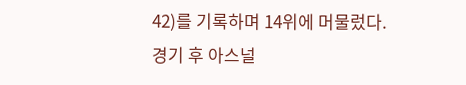42)를 기록하며 14위에 머물렀다.
경기 후 아스널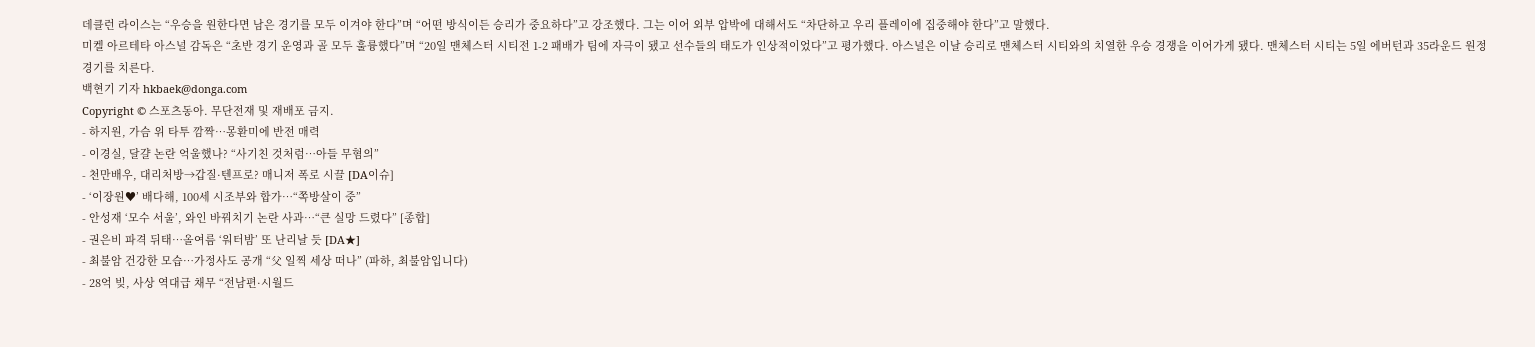데클런 라이스는 “우승을 원한다면 남은 경기를 모두 이겨야 한다”며 “어떤 방식이든 승리가 중요하다”고 강조했다. 그는 이어 외부 압박에 대해서도 “차단하고 우리 플레이에 집중해야 한다”고 말했다.
미켈 아르테타 아스널 감독은 “초반 경기 운영과 골 모두 훌륭했다”며 “20일 맨체스터 시티전 1-2 패배가 팀에 자극이 됐고 선수들의 태도가 인상적이었다”고 평가했다. 아스널은 이날 승리로 맨체스터 시티와의 치열한 우승 경쟁을 이어가게 됐다. 맨체스터 시티는 5일 에버턴과 35라운드 원정경기를 치른다.
백현기 기자 hkbaek@donga.com
Copyright © 스포츠동아. 무단전재 및 재배포 금지.
- 하지원, 가슴 위 타투 깜짝…몽환미에 반전 매력
- 이경실, 달걀 논란 억울했나? “사기친 것처럼…아들 무혐의”
- 천만배우, 대리처방→갑질·텐프로? 매니저 폭로 시끌 [DA이슈]
- ‘이장원♥’ 배다해, 100세 시조부와 합가…“쪽방살이 중”
- 안성재 ‘모수 서울’, 와인 바꿔치기 논란 사과…“큰 실망 드렸다” [종합]
- 권은비 파격 뒤태…올여름 ‘워터밤’ 또 난리날 듯 [DA★]
- 최불암 건강한 모습…가정사도 공개 “父 일찍 세상 떠나” (파하, 최불암입니다)
- 28억 빚, 사상 역대급 채무 “전남편·시월드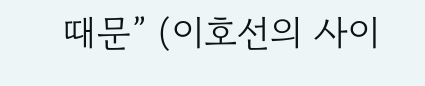때문” (이호선의 사이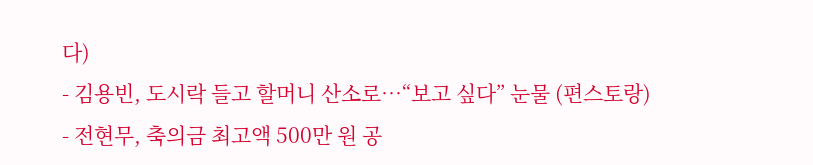다)
- 김용빈, 도시락 들고 할머니 산소로…“보고 싶다” 눈물 (편스토랑)
- 전현무, 축의금 최고액 500만 원 공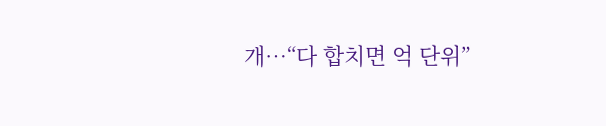개…“다 합치면 억 단위”